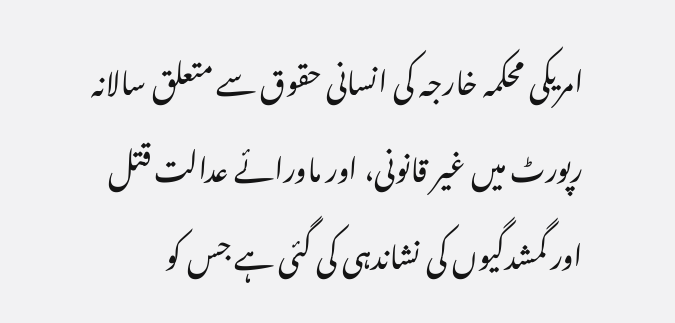امریکی محکمہ خارجہ کی انسانی حقوق سے متعلق سالانہ رپورٹ میں غیر قانونی، اور ماورائے عدالت قتل اور گمشدگیوں کی نشاندہی کی گئی ہے جس کو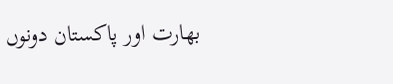بھارت اور پاکستان دونوں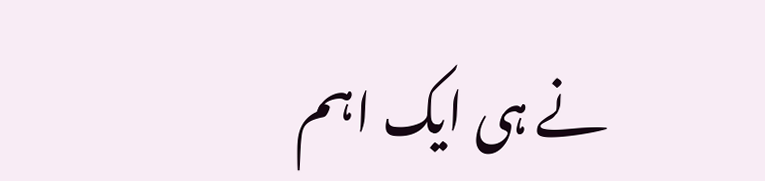نے ہی ایک اہم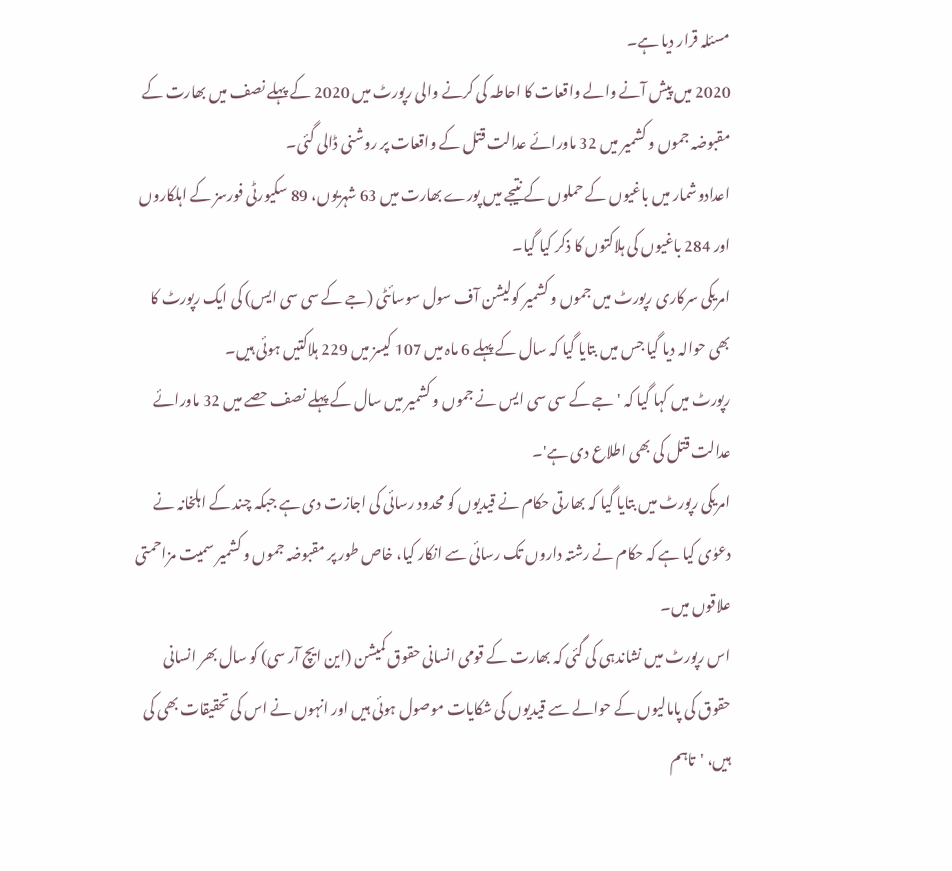مسئلہ قرار دیا ہے۔
2020 میں پیش آنے والے واقعات کا احاطہ کی کرنے والی رپورٹ میں 2020 کے پہلے نصف میں بھارت کے مقبوضہ جموں و کشمیر میں 32 ماورائے عدالت قتل کے واقعات پر روشنی ڈالی گئی۔
اعدادوشمار میں باغیوں کے حملوں کے نتیجے میں پورے بھارت میں 63 شہریوں، 89 سکیورٹی فورسز کے اہلکاروں اور 284 باغیوں کی ہلاکتوں کا ذکر کیا گیا۔
امریکی سرکاری رپورٹ میں جموں و کشمیر کولیشن آف سول سوسائٹی (جے کے سی سی ایس) کی ایک رپورٹ کا بھی حوالہ دیا گیا جس میں بتایا گیا کہ سال کے پہلے 6 ماہ میں 107 کیسز میں 229 ہلاکتیں ہوئی ہیں۔
رپورٹ میں کہا گیا کہ 'جے کے سی سی ایس نے جموں و کشمیر میں سال کے پہلے نصف حصے میں 32 ماورائے عدالت قتل کی بھی اطلاع دی ہے'۔
امریکی رپورٹ میں بتایا گیا کہ بھارتی حکام نے قیدیوں کو محدود رسائی کی اجازت دی ہے جبکہ چند کے اہلخانہ نے دعوٰی کیا ہے کہ حکام نے رشتہ داروں تک رسائی سے انکار کیا، خاص طور پر مقبوضہ جموں و کشمیر سمیت مزاحمتی علاقوں میں۔
اس رپورٹ میں نشاندہی کی گئی کہ بھارت کے قومی انسانی حقوق کمیشن (این ایچ آر سی) کو سال بھر انسانی حقوق کی پامالیوں کے حوالے سے قیدیوں کی شکایات موصول ہوئی ہیں اور انہوں نے اس کی تحقیقات بھی کی ہیں، 'تاہم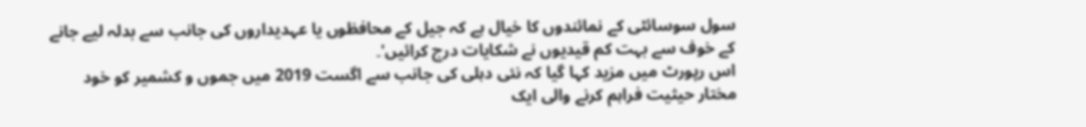سول سوسائٹی کے نمائندوں کا خیال ہے کہ جیل کے محافظوں یا عہدیداروں کی جانب سے بدلہ لیے جانے کے خوف سے بہت کم قیدیوں نے شکایات درج کرائیں'۔
اس رپورٹ میں مزید کہا گیا کہ نئی دہلی کی جانب سے اگست 2019 میں جموں و کشمیر کو خود مختار حیثیت فراہم کرنے والی ایک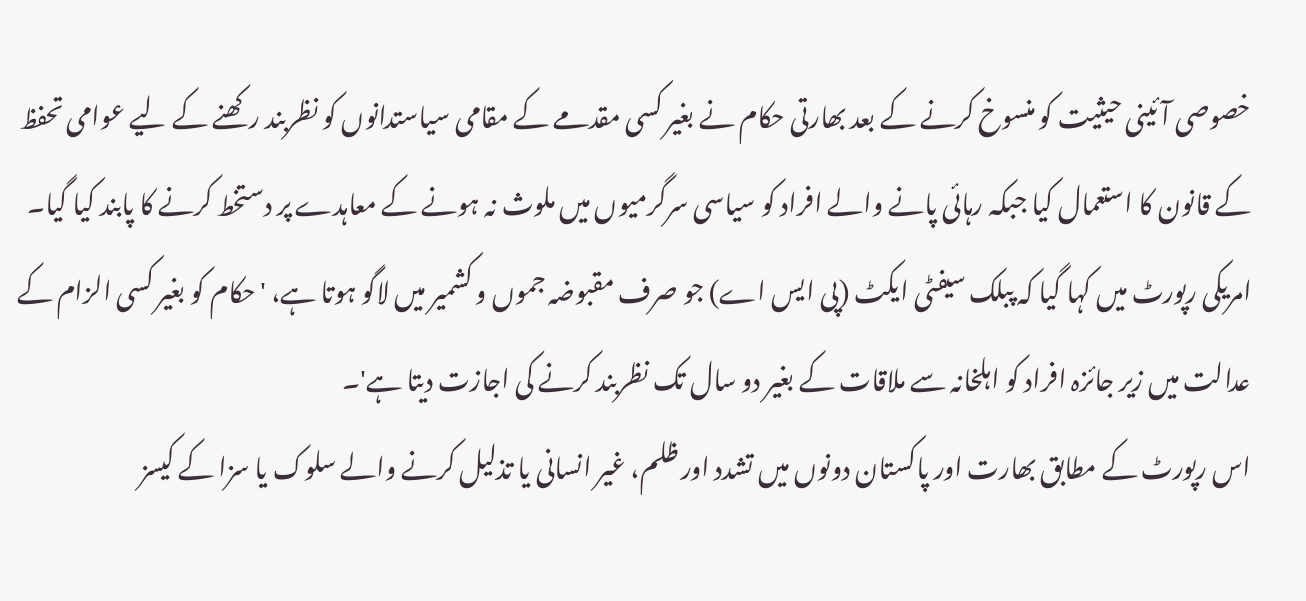خصوصی آئینی حیثیت کو منسوخ کرنے کے بعد بھارتی حکام نے بغیر کسی مقدمے کے مقامی سیاستدانوں کو نظربند رکھنے کے لیے عوامی تحفظ کے قانون کا استعمال کیا جبکہ رہائی پانے والے افراد کو سیاسی سرگرمیوں میں ملوث نہ ہونے کے معاہدے پر دستخط کرنے کا پابند کیا گیا۔
امریکی رپورٹ میں کہا گیا کہ پبلک سیفٹی ایکٹ (پی ایس اے) جو صرف مقبوضہ جموں و کشمیر میں لاگو ہوتا ہے، 'حکام کو بغیر کسی الزام کے عدالت میں زیر جائزہ افراد کو اہلخانہ سے ملاقات کے بغیر دو سال تک نظربند کرنے کی اجازت دیتا ہے'۔
اس رپورٹ کے مطابق بھارت اور پاکستان دونوں میں تشدد اور ظلم، غیر انسانی یا تذلیل کرنے والے سلوک یا سزا کے کیسز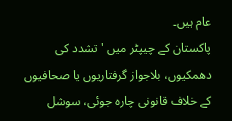عام ہیں۔
پاکستان کے چیپٹر میں 'تشدد کی دھمکیوں، بلاجواز گرفتاریوں یا صحافیوں کے خلاف قانونی چارہ جوئی، سوشل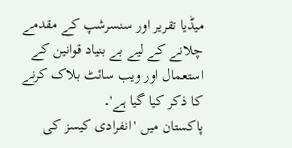میڈیا تقریر اور سنسرشپ کے مقدمے چلانے کے لیے بے بنیاد قوانین کے استعمال اور ویب سائٹ بلاک کرنے کا ذکر کیا گیا ہے'۔
پاکستان میں 'انفرادی کیسز کی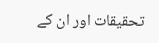تحقیقات اور ان کے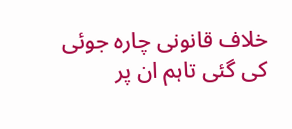خلاف قانونی چارہ جوئی کی گئی تاہم ان پر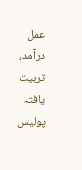عمل درآمد، تربیت یافتہ پولیس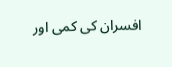افسران کی کمی اور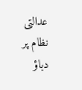عدالتی نظام پر دباؤ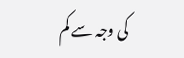کی وجہ سے کم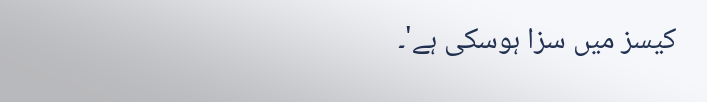کیسز میں سزا ہوسکی ہے'۔